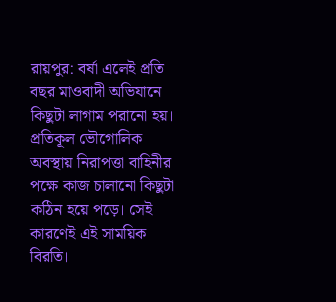রায়পুর: বর্ষা এলেই প্রতি বছর মাওবাদী অভিযানে কিছুটা লাগাম পরানো হয়। প্রতিকূল ভৌগোলিক অবস্থায় নিরাপত্তা বাহিনীর পক্ষে কাজ চালানো কিছুটা কঠিন হয়ে পড়ে। সেই কারণেই এই সাময়িক বিরতি।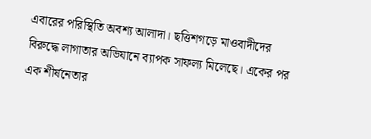এবারের পরিস্থিতি অবশ্য আলাদা। ছত্তিশগড়ে মাওবাদীদের বিরুদ্ধে লাগাতার অভিযানে ব্যাপক সাফল্য মিলেছে। একের পর এক শীর্ষনেতার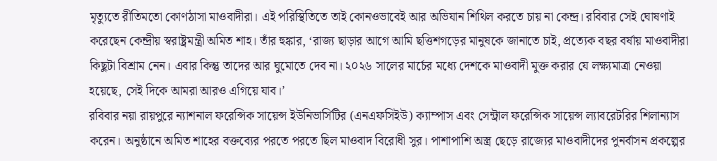মৃত্যুতে রীতিমতো কোণঠাসা মাওবাদীরা। এই পরিস্থিতিতে তাই কোনওভাবেই আর অভিযান শিথিল করতে চায় না কেন্দ্র। রবিবার সেই ঘোষণাই করেছেন কেন্দ্রীয় স্বরাষ্ট্রমন্ত্রী অমিত শাহ। তাঁর হুঙ্কার, ‘রাজ্য ছাড়ার আগে আমি ছত্তিশগড়ের মানুষকে জানাতে চাই, প্রত্যেক বছর বর্ষায় মাওবাদীরা কিছুটা বিশ্রাম নেন। এবার কিন্তু তাদের আর ঘুমোতে দেব না। ২০২৬ সালের মার্চের মধ্যে দেশকে মাওবাদী মুক্ত করার যে লক্ষ্যমাত্রা নেওয়া হয়েছে, সেই দিকে আমরা আরও এগিয়ে যাব।’
রবিবার নয়া রায়পুরে ন্যাশনাল ফরেন্সিক সায়েন্স ইউনিভার্সিটির (এনএফসিইউ) ক্যাম্পাস এবং সেন্ট্রাল ফরেন্সিক সায়েন্স ল্যাবরেটরির শিলান্যাস করেন। অনুষ্ঠানে অমিত শাহের বক্তব্যের পরতে পরতে ছিল মাওবাদ বিরোধী সুর। পাশাপাশি অস্ত্র ছেড়ে রাজ্যের মাওবাদীদের পুনর্বাসন প্রকল্পের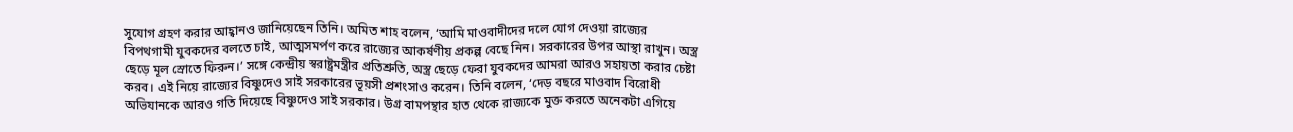সুযোগ গ্রহণ করার আহ্বানও জানিয়েছেন তিনি। অমিত শাহ বলেন, ‘আমি মাওবাদীদের দলে যোগ দেওয়া রাজ্যের বিপথগামী যুবকদের বলতে চাই, আত্মসমর্পণ করে রাজ্যের আকর্ষণীয় প্রকল্প বেছে নিন। সরকারের উপর আস্থা রাখুন। অস্ত্র ছেড়ে মূল স্রোতে ফিরুন।’ সঙ্গে কেন্দ্রীয় স্বরাষ্ট্রমন্ত্রীর প্রতিশ্রুতি, অস্ত্র ছেড়ে ফেরা যুবকদের আমরা আরও সহায়তা করার চেষ্টা করব। এই নিয়ে রাজ্যের বিষ্ণুদেও সাই সরকারের ভূয়সী প্রশংসাও করেন। তিনি বলেন, ‘দেড় বছরে মাওবাদ বিরোধী অভিযানকে আরও গতি দিয়েছে বিষ্ণুদেও সাই সরকার। উগ্র বামপন্থার হাত থেকে রাজ্যকে মুক্ত করতে অনেকটা এগিয়ে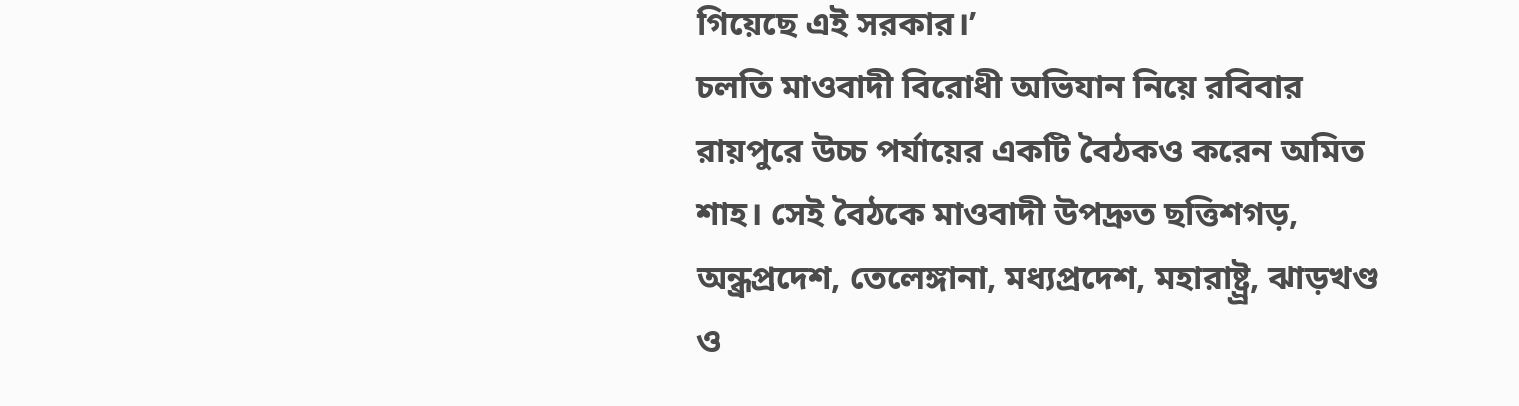গিয়েছে এই সরকার।’
চলতি মাওবাদী বিরোধী অভিযান নিয়ে রবিবার রায়পুরে উচ্চ পর্যায়ের একটি বৈঠকও করেন অমিত শাহ। সেই বৈঠকে মাওবাদী উপদ্রুত ছত্তিশগড়, অন্ধ্রপ্রদেশ, তেলেঙ্গানা, মধ্যপ্রদেশ, মহারাষ্ট্র্র, ঝাড়খণ্ড ও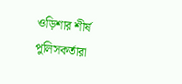ওড়িশার শীর্ষ পুলিসকর্তারা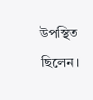উপস্থিত ছিলেন।